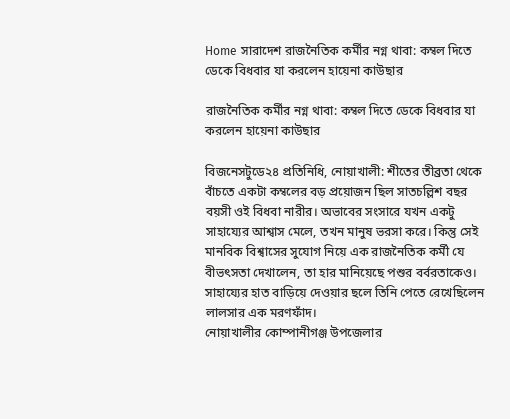Home সারাদেশ রাজনৈতিক কর্মীর নগ্ন থাবা: কম্বল দিতে ডেকে বিধবার যা করলেন হায়েনা কাউছার

রাজনৈতিক কর্মীর নগ্ন থাবা: কম্বল দিতে ডেকে বিধবার যা করলেন হায়েনা কাউছার

বিজনেসটুডে২৪ প্রতিনিধি, নোয়াখালী: শীতের তীব্রতা থেকে বাঁচতে একটা কম্বলের বড় প্রয়োজন ছিল সাতচল্লিশ বছর বয়সী ওই বিধবা নারীর। অভাবের সংসারে যখন একটু সাহায্যের আশ্বাস মেলে, তখন মানুষ ভরসা করে। কিন্তু সেই মানবিক বিশ্বাসের সুযোগ নিয়ে এক রাজনৈতিক কর্মী যে বীভৎসতা দেখালেন, তা হার মানিয়েছে পশুর বর্বরতাকেও। সাহায্যের হাত বাড়িয়ে দেওয়ার ছলে তিনি পেতে রেখেছিলেন লালসার এক মরণফাঁদ।
নোয়াখালীর কোম্পানীগঞ্জ উপজেলার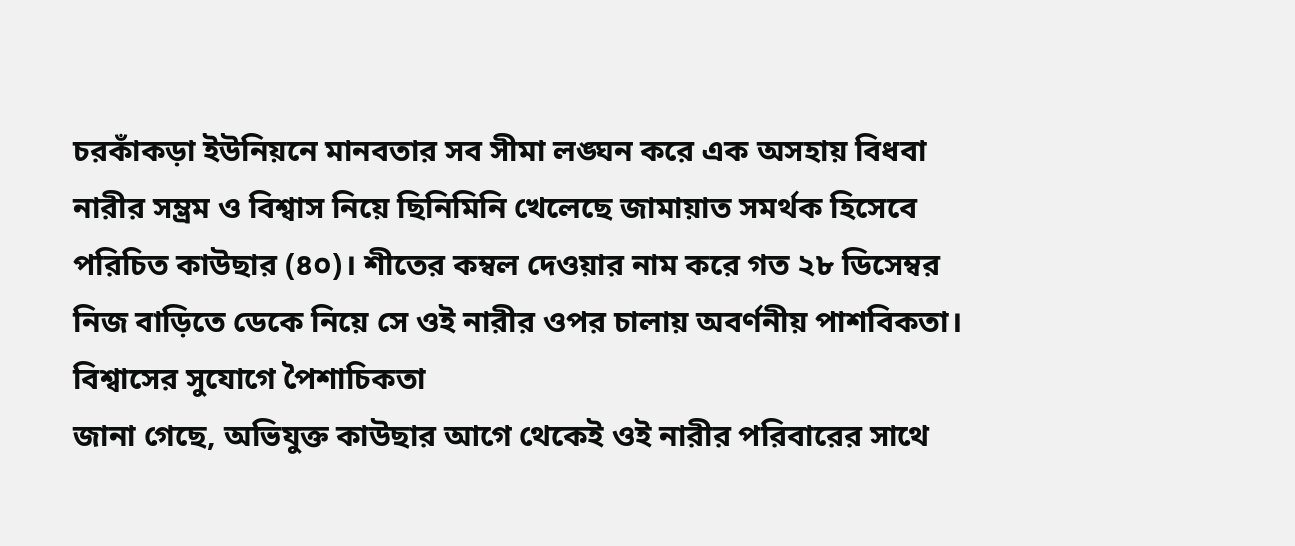চরকাঁকড়া ইউনিয়নে মানবতার সব সীমা লঙ্ঘন করে এক অসহায় বিধবা নারীর সম্ভ্রম ও বিশ্বাস নিয়ে ছিনিমিনি খেলেছে জামায়াত সমর্থক হিসেবে পরিচিত কাউছার (৪০)। শীতের কম্বল দেওয়ার নাম করে গত ২৮ ডিসেম্বর নিজ বাড়িতে ডেকে নিয়ে সে ওই নারীর ওপর চালায় অবর্ণনীয় পাশবিকতা।
বিশ্বাসের সুযোগে পৈশাচিকতা
জানা গেছে, অভিযুক্ত কাউছার আগে থেকেই ওই নারীর পরিবারের সাথে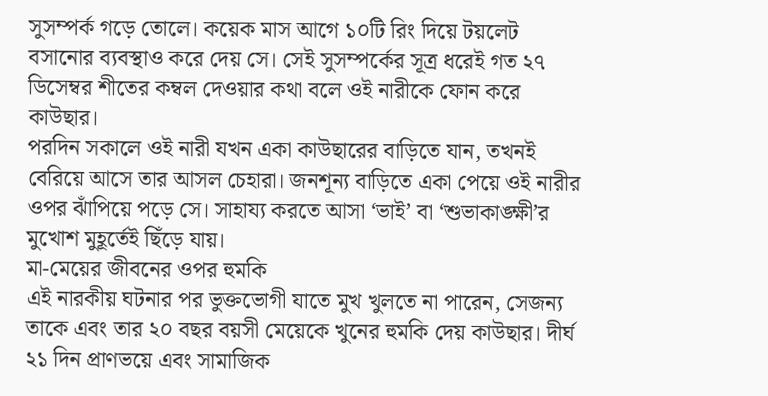সুসম্পর্ক গড়ে তোলে। কয়েক মাস আগে ১০টি রিং দিয়ে টয়লেট বসানোর ব্যবস্থাও করে দেয় সে। সেই সুসম্পর্কের সূত্র ধরেই গত ২৭ ডিসেম্বর শীতের কম্বল দেওয়ার কথা বলে ওই নারীকে ফোন করে কাউছার।
পরদিন সকালে ওই নারী যখন একা কাউছারের বাড়িতে যান, তখনই বেরিয়ে আসে তার আসল চেহারা। জনশূন্য বাড়িতে একা পেয়ে ওই নারীর ওপর ঝাঁপিয়ে পড়ে সে। সাহায্য করতে আসা ‘ভাই’ বা ‘শুভাকাঙ্ক্ষী’র মুখোশ মুহূর্তেই ছিঁড়ে যায়।
মা-মেয়ের জীবনের ওপর হুমকি
এই নারকীয় ঘটনার পর ভুক্তভোগী যাতে মুখ খুলতে না পারেন, সেজন্য তাকে এবং তার ২০ বছর বয়সী মেয়েকে খুনের হুমকি দেয় কাউছার। দীর্ঘ ২১ দিন প্রাণভয়ে এবং সামাজিক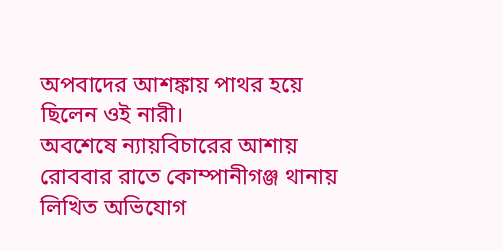অপবাদের আশঙ্কায় পাথর হয়ে ছিলেন ওই নারী।
অবশেষে ন্যায়বিচারের আশায় রোববার রাতে কোম্পানীগঞ্জ থানায় লিখিত অভিযোগ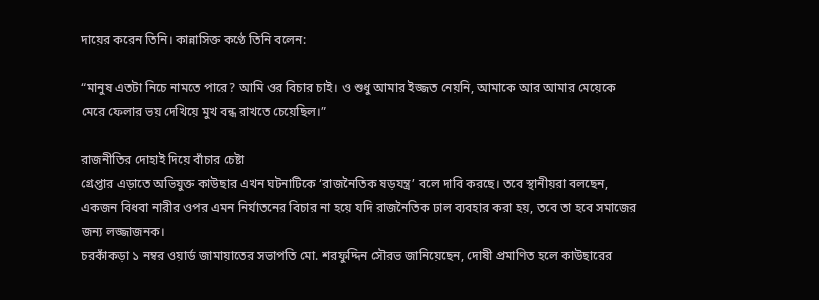দায়ের করেন তিনি। কান্নাসিক্ত কণ্ঠে তিনি বলেন:

“মানুষ এতটা নিচে নামতে পারে? আমি ওর বিচার চাই। ও শুধু আমার ইজ্জত নেয়নি, আমাকে আর আমার মেয়েকে মেরে ফেলার ভয় দেখিয়ে মুখ বন্ধ রাখতে চেয়েছিল।”

রাজনীতির দোহাই দিয়ে বাঁচার চেষ্টা
গ্রেপ্তার এড়াতে অভিযুক্ত কাউছার এখন ঘটনাটিকে ‘রাজনৈতিক ষড়যন্ত্র’ বলে দাবি করছে। তবে স্থানীয়রা বলছেন, একজন বিধবা নারীর ওপর এমন নির্যাতনের বিচার না হয়ে যদি রাজনৈতিক ঢাল ব্যবহার করা হয়, তবে তা হবে সমাজের জন্য লজ্জাজনক।
চরকাঁকড়া ১ নম্বর ওয়ার্ড জামায়াতের সভাপতি মো. শরফুদ্দিন সৌরভ জানিয়েছেন, দোষী প্রমাণিত হলে কাউছারের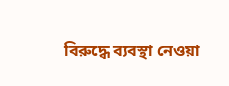বিরুদ্ধে ব্যবস্থা নেওয়া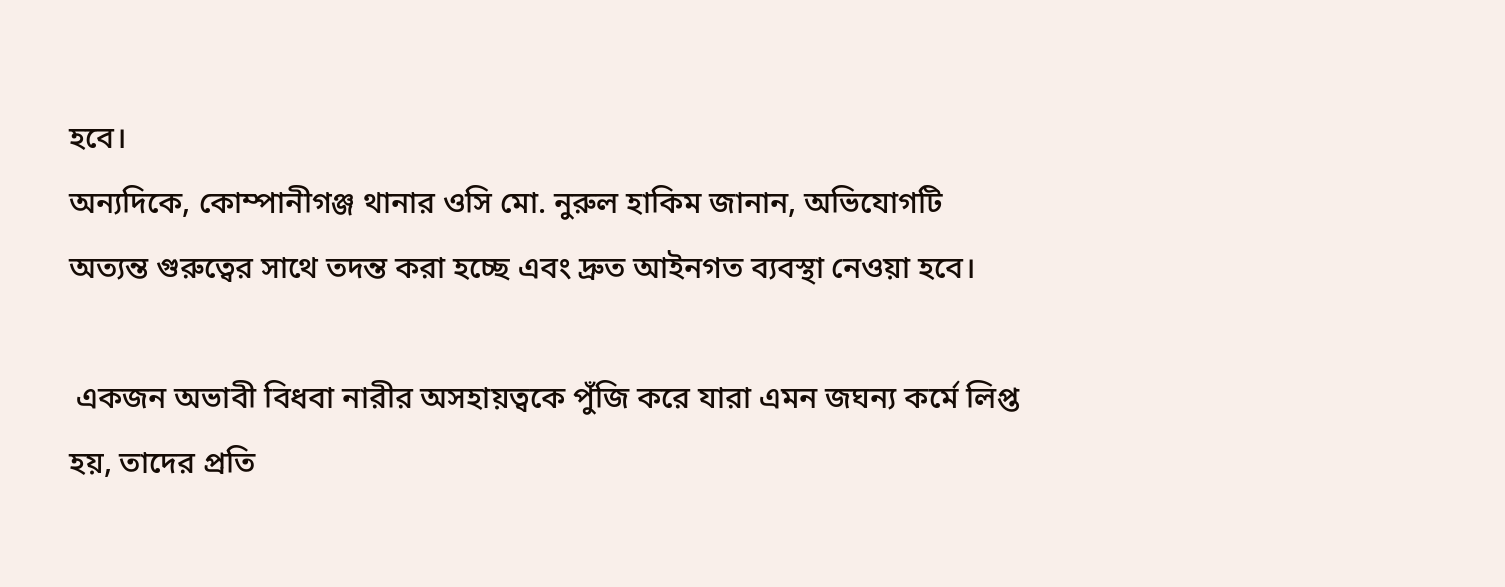হবে।
অন্যদিকে, কোম্পানীগঞ্জ থানার ওসি মো. নুরুল হাকিম জানান, অভিযোগটি অত্যন্ত গুরুত্বের সাথে তদন্ত করা হচ্ছে এবং দ্রুত আইনগত ব্যবস্থা নেওয়া হবে।

 একজন অভাবী বিধবা নারীর অসহায়ত্বকে পুঁজি করে যারা এমন জঘন্য কর্মে লিপ্ত হয়, তাদের প্রতি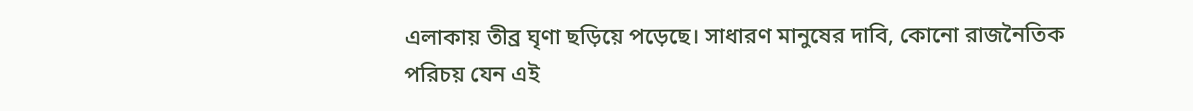এলাকায় তীব্র ঘৃণা ছড়িয়ে পড়েছে। সাধারণ মানুষের দাবি, কোনো রাজনৈতিক পরিচয় যেন এই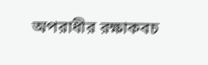অপরাধীর রক্ষাকবচ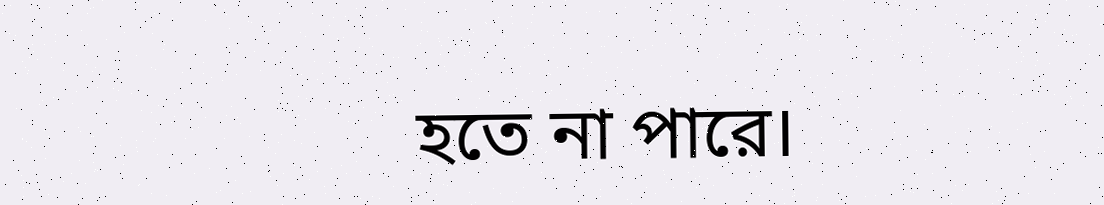হতে না পারে।